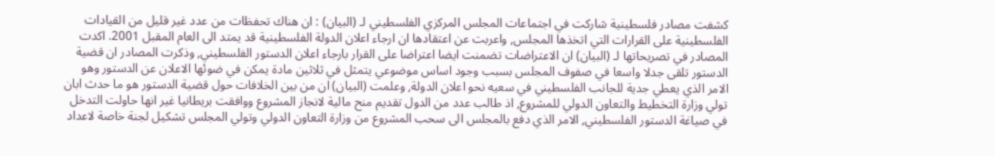كشفت مصادر فلسطينية شاركت في اجتماعات المجلس المركزي الفلسطيني لـ (البيان) : ان هناك تحفظات من عدد غير قليل من القيادات الفلسطينية على القرارات التي اتخذها المجلس, واعربت عن اعتقادها ان ارجاء اعلان الدولة الفلسطينية قد يمتد الى العام المقبل 2001. اكدت المصادر في تصريحاتها لـ (البيان) ان الاعتراضات تضمنت ايضا اعتراضا على القرار بارجاء اعلان الدستور الفلسطيني, وذكرت المصادر ان قضية الدستور تلقى جدلا واسعا في صفوف المجلس بسبب وجود اساس موضوعي يتمثل في ثلاثين مادة يمكن في ضوئها الاعلان عن الدستور وهو الامر الذي يعطي جدية للجانب الفلسطيني في سعيه نحو اعلان الدولة, وعلمت (البيان) ان من بين الخلافات حول قضية الدستور هو ما حدث ابان تولي وزارة التخطيط والتعاون الدولي للمشروع, اذ طالب عدد من الدول تقديم منح مالية لانجاز المشروع ووافقت بريطانيا غير انها حاولت التدخل في صياغة الدستور الفلسطيني, الامر الذي دفع بالمجلس الى سحب المشروع من وزارة التعاون الدولي وتولي المجلس تشكيل لجنة خاصة لاعداد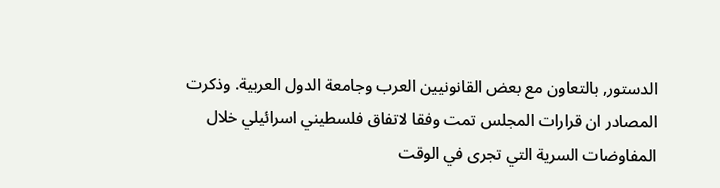الدستور, بالتعاون مع بعض القانونيين العرب وجامعة الدول العربية. وذكرت المصادر ان قرارات المجلس تمت وفقا لاتفاق فلسطيني اسرائيلي خلال المفاوضات السرية التي تجرى في الوقت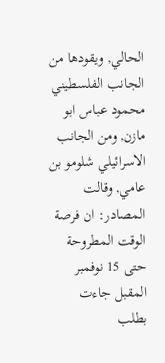الحالي, ويقودها من الجانب الفلسطيني محمود عباس ابو مازن, ومن الجانب الاسرائيلي شلومو بن عامي, وقالت المصادر: ان فرصة الوقت المطروحة حتى 15 نوفمبر المقبل جاءت بطلب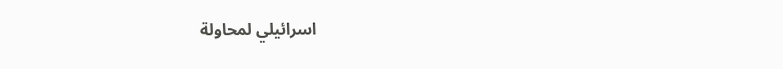اسرائيلي لمحاولة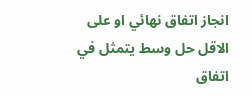انجاز اتفاق نهائي او على الاقل حل وسط يتمثل في اتفاق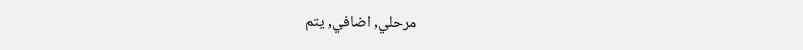مرحلي, اضافي, يتم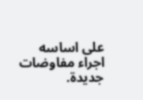على اساسه اجراء مفاوضات جديدة.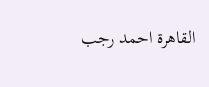القاهرة احمد رجب